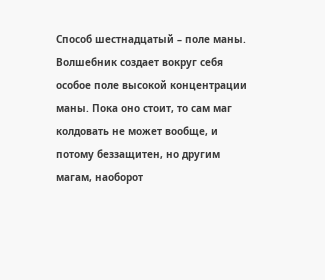Способ шестнадцатый – поле маны. Волшебник создает вокруг себя особое поле высокой концентрации маны. Пока оно стоит, то сам маг колдовать не может вообще, и потому беззащитен, но другим магам, наоборот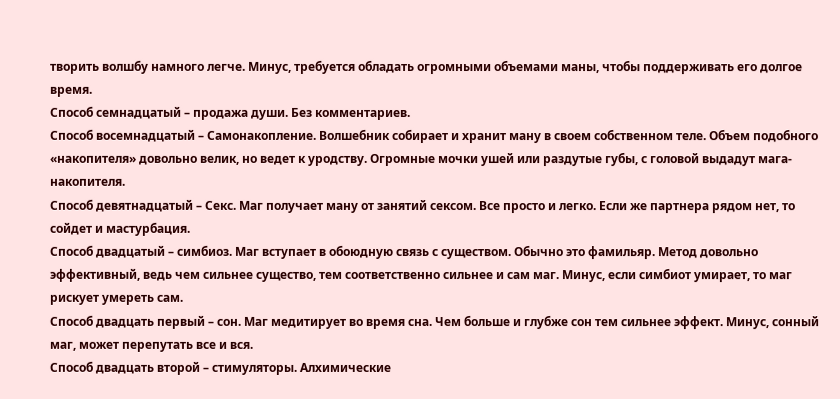творить волшбу намного легче. Минус, требуется обладать огромными объемами маны, чтобы поддерживать его долгое время.
Способ семнадцатый – продажа души. Без комментариев.
Способ восемнадцатый – Самонакопление. Волшебник собирает и хранит ману в своем собственном теле. Объем подобного «накопителя» довольно велик, но ведет к уродству. Огромные мочки ушей или раздутые губы, с головой выдадут мага-накопителя.
Способ девятнадцатый – Секс. Маг получает ману от занятий сексом. Все просто и легко. Если же партнера рядом нет, то сойдет и мастурбация.
Способ двадцатый – симбиоз. Маг вступает в обоюдную связь с существом. Обычно это фамильяр. Метод довольно эффективный, ведь чем сильнее существо, тем соответственно сильнее и сам маг. Минус, если симбиот умирает, то маг рискует умереть сам.
Способ двадцать первый – сон. Маг медитирует во время сна. Чем больше и глубже сон тем сильнее эффект. Минус, сонный маг, может перепутать все и вся.
Способ двадцать второй – стимуляторы. Алхимические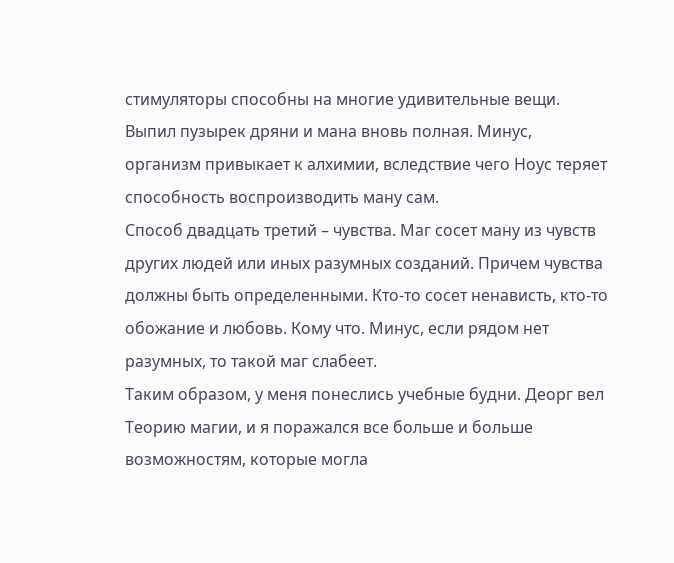стимуляторы способны на многие удивительные вещи. Выпил пузырек дряни и мана вновь полная. Минус, организм привыкает к алхимии, вследствие чего Ноус теряет способность воспроизводить ману сам.
Способ двадцать третий – чувства. Маг сосет ману из чувств других людей или иных разумных созданий. Причем чувства должны быть определенными. Кто-то сосет ненависть, кто-то обожание и любовь. Кому что. Минус, если рядом нет разумных, то такой маг слабеет.
Таким образом, у меня понеслись учебные будни. Деорг вел Теорию магии, и я поражался все больше и больше возможностям, которые могла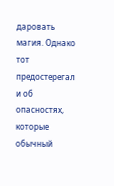даровать магия. Однако тот предостерегал и об опасностях, которые обычный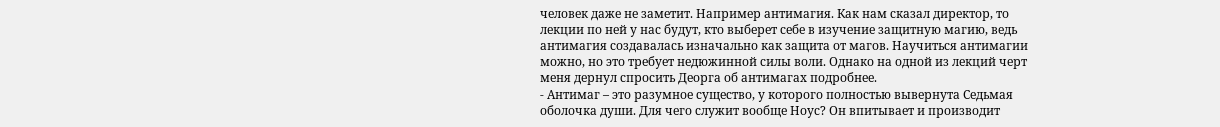человек даже не заметит. Например антимагия. Как нам сказал директор, то лекции по ней у нас будут, кто выберет себе в изучение защитную магию, ведь антимагия создавалась изначально как защита от магов. Научиться антимагии можно, но это требует недюжинной силы воли. Однако на одной из лекций черт меня дернул спросить Деорга об антимагах подробнее.
- Антимаг – это разумное существо, у которого полностью вывернута Седьмая оболочка души. Для чего служит вообще Ноус? Он впитывает и производит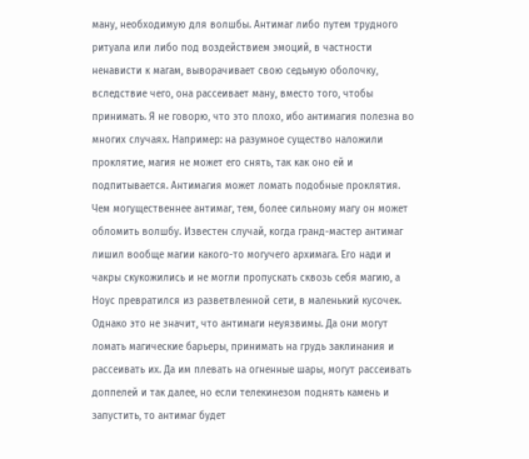ману, необходимую для волшбы. Антимаг либо путем трудного ритуала или либо под воздействием эмоций, в частности ненависти к магам, выворачивает свою седьмую оболочку, вследствие чего, она рассеивает ману, вместо того, чтобы принимать. Я не говорю, что это плохо, ибо антимагия полезна во многих случаях. Например: на разумное существо наложили проклятие, магия не может его снять, так как оно ей и подпитывается. Антимагия может ломать подобные проклятия. Чем могущественнее антимаг, тем, более сильному магу он может обломить волшбу. Известен случай, когда гранд-мастер антимаг лишил вообще магии какого-то могучего архимага. Его нади и чакры скукожились и не могли пропускать сквозь себя магию, а Ноус превратился из разветвленной сети, в маленький кусочек. Однако это не значит, что антимаги неуязвимы. Да они могут ломать магические барьеры, принимать на грудь заклинания и рассеивать их. Да им плевать на огненные шары, могут рассеивать доппелей и так далее, но если телекинезом поднять камень и запустить, то антимаг будет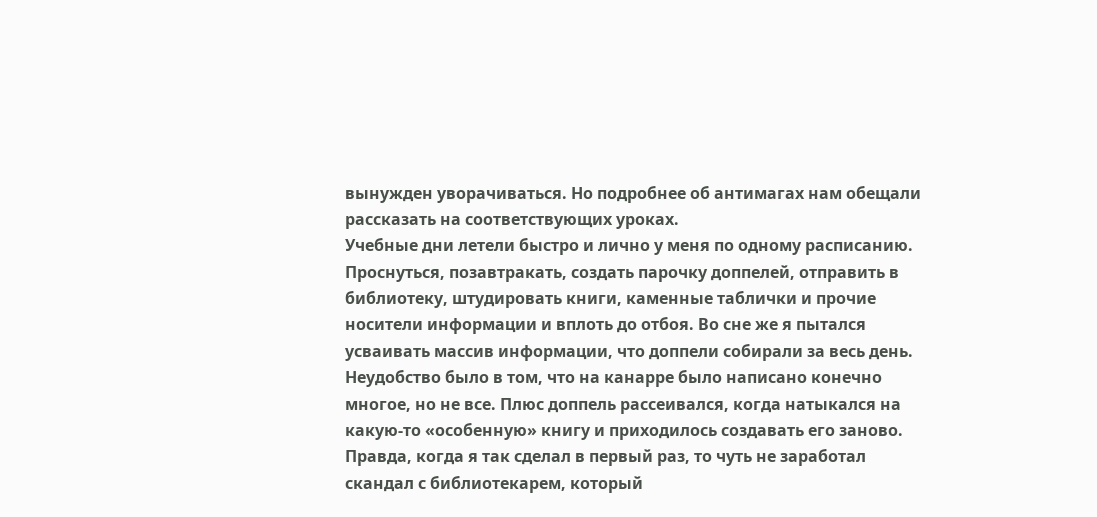вынужден уворачиваться. Но подробнее об антимагах нам обещали рассказать на соответствующих уроках.
Учебные дни летели быстро и лично у меня по одному расписанию. Проснуться, позавтракать, создать парочку доппелей, отправить в библиотеку, штудировать книги, каменные таблички и прочие носители информации и вплоть до отбоя. Во сне же я пытался усваивать массив информации, что доппели собирали за весь день. Неудобство было в том, что на канарре было написано конечно многое, но не все. Плюс доппель рассеивался, когда натыкался на какую-то «особенную» книгу и приходилось создавать его заново. Правда, когда я так сделал в первый раз, то чуть не заработал скандал с библиотекарем, который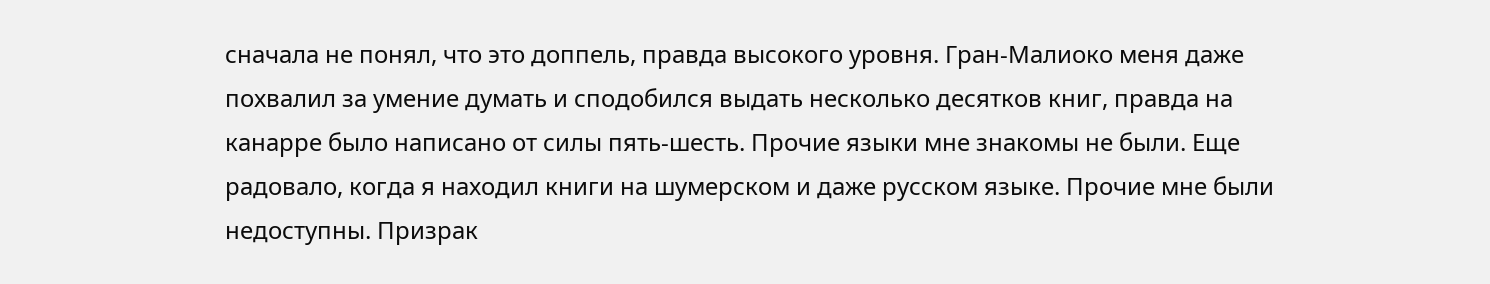сначала не понял, что это доппель, правда высокого уровня. Гран-Малиоко меня даже похвалил за умение думать и сподобился выдать несколько десятков книг, правда на канарре было написано от силы пять-шесть. Прочие языки мне знакомы не были. Еще радовало, когда я находил книги на шумерском и даже русском языке. Прочие мне были недоступны. Призрак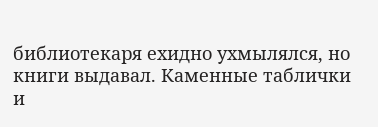библиотекаря ехидно ухмылялся, но книги выдавал. Каменные таблички и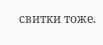свитки тоже.